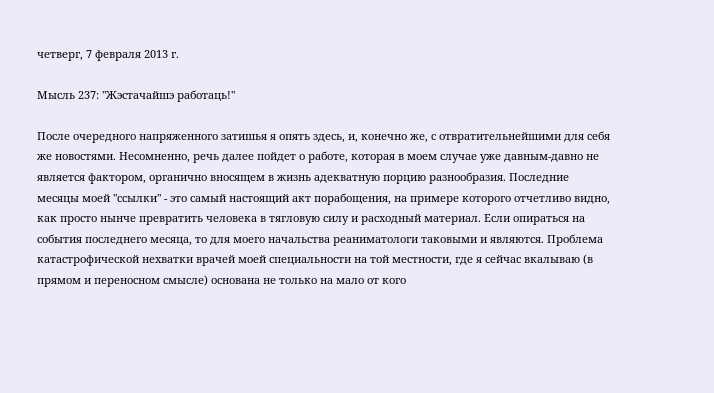четверг, 7 февраля 2013 г.

Мысль 237: "Жэстачайшэ работаць!"

После очередного напряженного затишья я опять здесь, и, конечно же, с отвратительнейшими для себя же новостями. Несомненно, речь далее пойдет о работе, которая в моем случае уже давным-давно не является фактором, органично вносящем в жизнь адекватную порцию разнообразия. Последние месяцы моей "ссылки" - это самый настоящий акт порабощения, на примере которого отчетливо видно, как просто нынче превратить человека в тягловую силу и расходный материал. Если опираться на события последнего месяца, то для моего начальства реаниматологи таковыми и являются. Проблема катастрофической нехватки врачей моей специальности на той местности, где я сейчас вкалываю (в прямом и переносном смысле) основана не только на мало от кого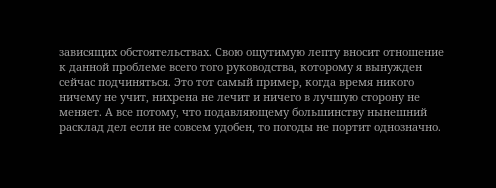зависящих обстоятельствах. Свою ощутимую лепту вносит отношение к данной проблеме всего того руководства, которому я вынужден сейчас подчиняться. Это тот самый пример, когда время никого ничему не учит, нихрена не лечит и ничего в лучшую сторону не меняет. А все потому, что подавляющему большинству нынешний расклад дел если не совсем удобен, то погоды не портит однозначно.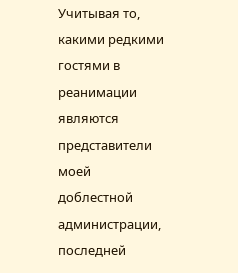Учитывая то, какими редкими гостями в реанимации являются представители моей доблестной администрации, последней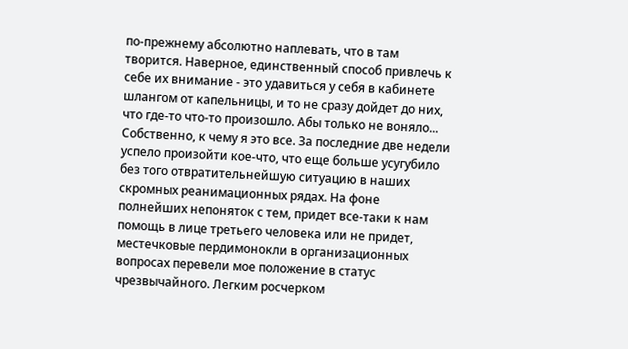по-прежнему абсолютно наплевать, что в там творится. Наверное, единственный способ привлечь к себе их внимание - это удавиться у себя в кабинете шлангом от капельницы, и то не сразу дойдет до них, что где-то что-то произошло. Абы только не воняло...
Собственно, к чему я это все. За последние две недели успело произойти кое-что, что еще больше усугубило без того отвратительнейшую ситуацию в наших скромных реанимационных рядах. На фоне полнейших непоняток с тем, придет все-таки к нам помощь в лице третьего человека или не придет, местечковые пердимонокли в организационных вопросах перевели мое положение в статус чрезвычайного. Легким росчерком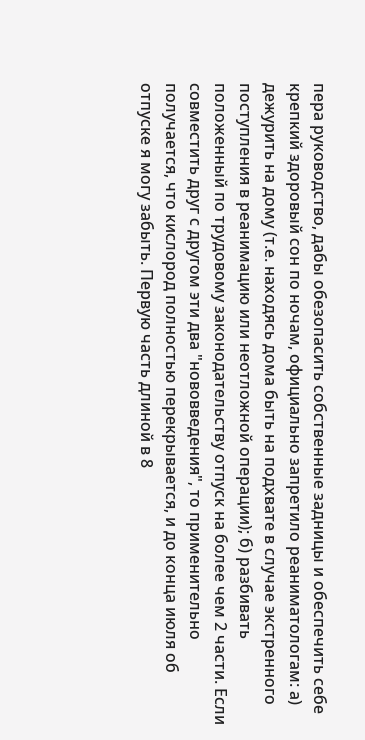пера руководство, дабы обезопасить собственные задницы и обеспечить себе крепкий здоровый сон по ночам, официально запретило реаниматологам: а) дежурить на дому (т.е. находясь дома быть на подхвате в случае экстренного поступления в реанимацию или неотложной операции); б) разбивать положенный по трудовому законодательству отпуск на более чем 2 части. Если совместить друг с другом эти два "нововведения", то применительно получается, что кислород полностью перекрывается, и до конца июля об отпуске я могу забыть. Первую часть длиной в 8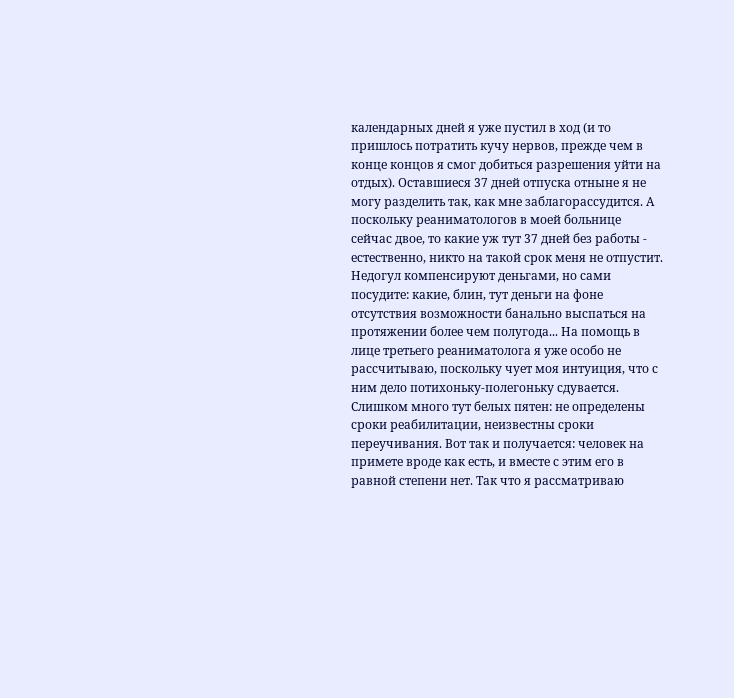календарных дней я уже пустил в ход (и то пришлось потратить кучу нервов, прежде чем в конце концов я смог добиться разрешения уйти на отдых). Оставшиеся 37 дней отпуска отныне я не могу разделить так, как мне заблагорассудится. А поскольку реаниматологов в моей больнице сейчас двое, то какие уж тут 37 дней без работы - естественно, никто на такой срок меня не отпустит. Недогул компенсируют деньгами, но сами посудите: какие, блин, тут деньги на фоне отсутствия возможности банально выспаться на протяжении более чем полугода... На помощь в лице третьего реаниматолога я уже особо не рассчитываю, поскольку чует моя интуиция, что с ним дело потихоньку-полегоньку сдувается. Слишком много тут белых пятен: не определены сроки реабилитации, неизвестны сроки переучивания. Вот так и получается: человек на примете вроде как есть, и вместе с этим его в равной степени нет. Так что я рассматриваю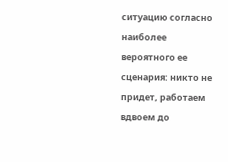ситуацию согласно наиболее вероятного ее сценария: никто не придет, работаем вдвоем до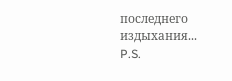последнего издыхания...
P.S.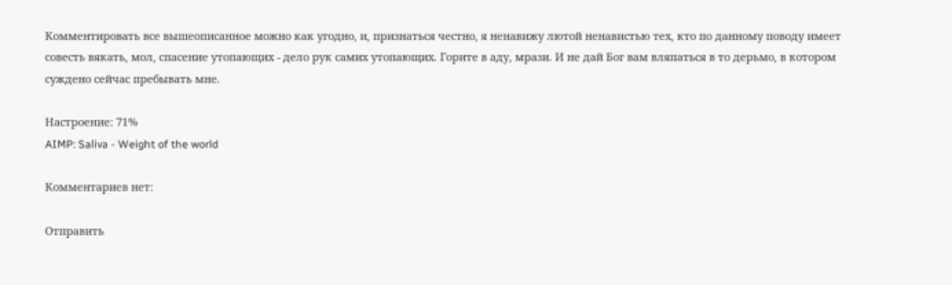Комментировать все вышеописанное можно как угодно, и, признаться честно, я ненавижу лютой ненавистью тех, кто по данному поводу имеет совесть вякать, мол, спасение утопающих - дело рук самих утопающих. Горите в аду, мрази. И не дай Бог вам вляпаться в то дерьмо, в котором суждено сейчас пребывать мне.

Настроение: 71%
AIMP: Saliva - Weight of the world

Комментариев нет:

Отправить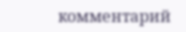комментарий